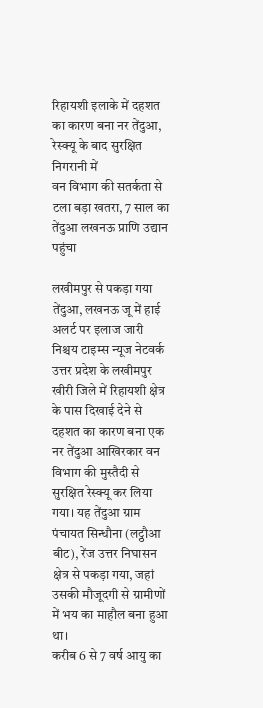रिहायशी इलाके में दहशत का कारण बना नर तेंदुआ, रेस्क्यू के बाद सुरक्षित निगरानी में
वन विभाग की सतर्कता से टला बड़ा खतरा, 7 साल का तेंदुआ लखनऊ प्राणि उद्यान पहुंचा

लखीमपुर से पकड़ा गया तेंदुआ, लखनऊ जू में हाई अलर्ट पर इलाज जारी
निश्चय टाइम्स न्यूज नेटवर्क
उत्तर प्रदेश के लखीमपुर खीरी जिले में रिहायशी क्षेत्र के पास दिखाई देने से दहशत का कारण बना एक नर तेंदुआ आखिरकार वन विभाग की मुस्तैदी से सुरक्षित रेस्क्यू कर लिया गया। यह तेंदुआ ग्राम पंचायत सिन्धौना (लट्ठौआ बीट), रेंज उत्तर निघासन क्षेत्र से पकड़ा गया, जहां उसकी मौजूदगी से ग्रामीणों में भय का माहौल बना हुआ था।
करीब 6 से 7 वर्ष आयु का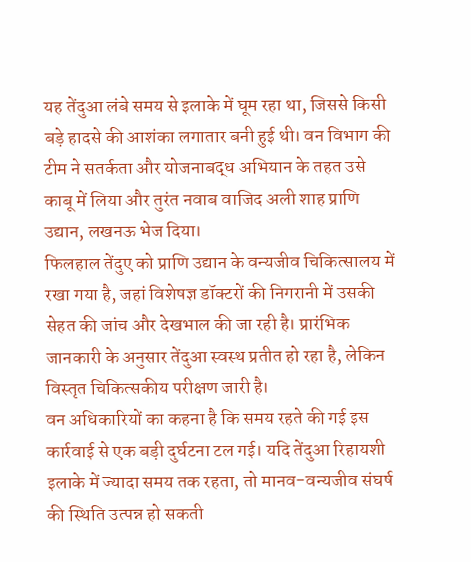यह तेंदुआ लंबे समय से इलाके में घूम रहा था, जिससे किसी बड़े हादसे की आशंका लगातार बनी हुई थी। वन विभाग की टीम ने सतर्कता और योजनाबद्ध अभियान के तहत उसे काबू में लिया और तुरंत नवाब वाजिद अली शाह प्राणि उद्यान, लखनऊ भेज दिया।
फिलहाल तेंदुए को प्राणि उद्यान के वन्यजीव चिकित्सालय में रखा गया है, जहां विशेषज्ञ डॉक्टरों की निगरानी में उसकी सेहत की जांच और देखभाल की जा रही है। प्रारंभिक जानकारी के अनुसार तेंदुआ स्वस्थ प्रतीत हो रहा है, लेकिन विस्तृत चिकित्सकीय परीक्षण जारी है।
वन अधिकारियों का कहना है कि समय रहते की गई इस कार्रवाई से एक बड़ी दुर्घटना टल गई। यदि तेंदुआ रिहायशी इलाके में ज्यादा समय तक रहता, तो मानव-वन्यजीव संघर्ष की स्थिति उत्पन्न हो सकती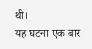थी।
यह घटना एक बार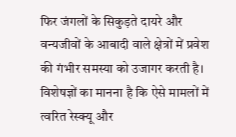फिर जंगलों के सिकुड़ते दायरे और वन्यजीवों के आबादी वाले क्षेत्रों में प्रवेश की गंभीर समस्या को उजागर करती है। विशेषज्ञों का मानना है कि ऐसे मामलों में त्वरित रेस्क्यू और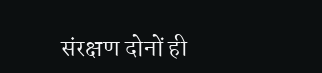संरक्षण दोनों ही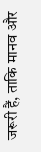जरूरी हैं, ताकि मानव और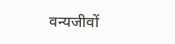वन्यजीवों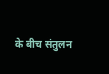के बीच संतुलन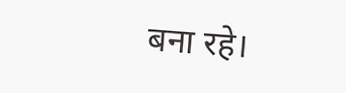बना रहे।